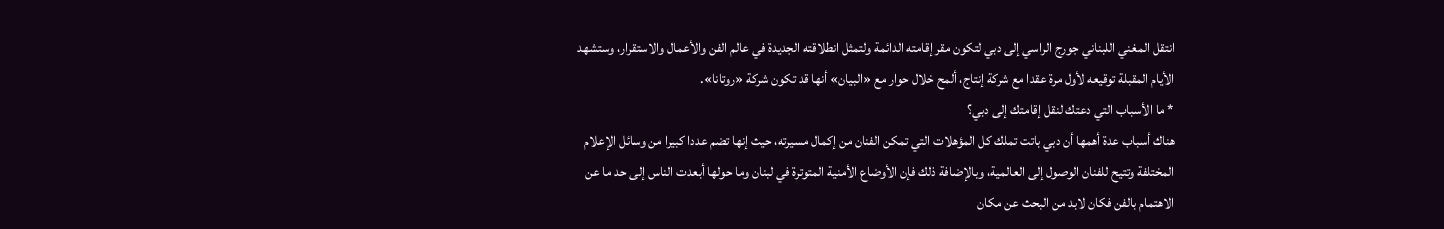انتقل المغني اللبناني جورج الراسي إلى دبي لتكون مقر إقامته الدائمة ولتمثل انطلاقته الجديدة في عالم الفن والأعمال والاستقرار، وستشهد الأيام المقبلة توقيعه لأول مرة عقدا مع شركة إنتاج، ألمح خلال حوار مع «البيان» أنها قد تكون شركة «روتانا».
* ما الأسباب التي دعتك لنقل إقامتك إلى دبي؟
هناك أسباب عدة أهمها أن دبي باتت تملك كل المؤهلات التي تمكن الفنان من إكمال مسيرته، حيث إنها تضم عددا كبيرا من وسائل الإعلام المختلفة وتتيح للفنان الوصول إلى العالمية، وبالإضافة ذلك فإن الأوضاع الأمنية المتوترة في لبنان وما حولها أبعدت الناس إلى حد ما عن الاهتمام بالفن فكان لابد من البحث عن مكان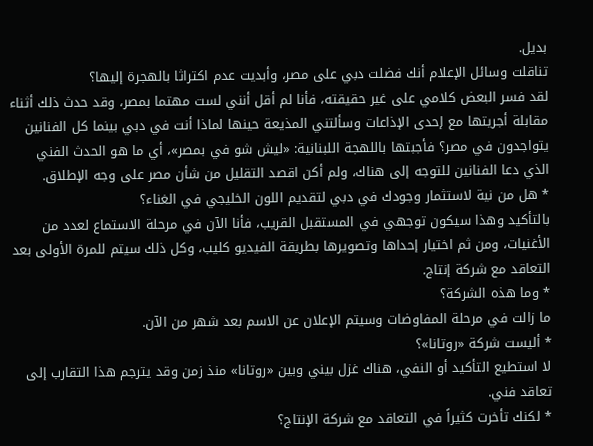بديل.
تناقلت وسائل الإعلام أنك فضلت دبي على مصر، وأبديت عدم اكتراثا بالهجرة إليها؟
لقد فسر البعض كلامي على غير حقيقته، فأنا لم أقل أنني لست مهتما بمصر، وقد حدث ذلك أثناء مقابلة أجريتها مع إحدى الإذاعات وسألتني المذيعة حينها لماذا أنت في دبي بينما كل الفنانين يتواجدون في مصر؟ فأجبتها باللهجة اللبنانية: «ليش شو في بمصر»، أي ما هو الحدث الفني الذي دعا الفنانين للتوجه إلى هناك، ولم أكن اقصد التقليل من شأن مصر على وجه الإطلاق.
* هل من نية لاستثمار وجودك في دبي لتقديم اللون الخليجي في الغناء؟
بالتأكيد وهذا سيكون توجهي في المستقبل القريب، فأنا الآن في مرحلة الاستماع لعدد من الأغنيات، ومن ثم اختيار إحداها وتصويرها بطريقة الفيديو كليب، وكل ذلك سيتم للمرة الأولى بعد التعاقد مع شركة إنتاج.
* وما هذه الشركة؟
ما زالت في مرحلة المفاوضات وسيتم الإعلان عن الاسم بعد شهر من الآن.
* أليست شركة «روتانا»؟
لا استطيع التأكيد أو النفي، هناك غزل بيني وبين «روتانا» منذ زمن وقد يترجم هذا التقارب إلى تعاقد فني.
* لكنك تأخرت كثيراً في التعاقد مع شركة الإنتاج؟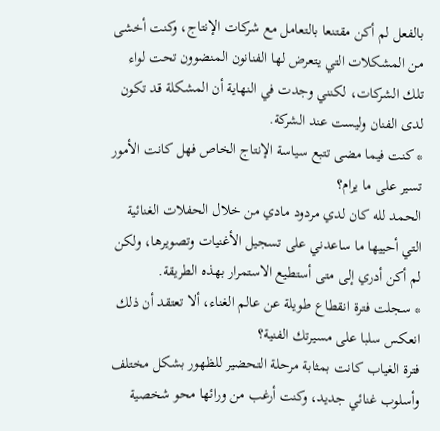بالفعل لم أكن مقتنعا بالتعامل مع شركات الإنتاج، وكنت أخشى من المشكلات التي يتعرض لها الفنانون المنضوون تحت لواء تلك الشركات، لكنني وجدت في النهاية أن المشكلة قد تكون لدى الفنان وليست عند الشركة.
* كنت فيما مضى تتبع سياسة الإنتاج الخاص فهل كانت الأمور تسير على ما يرام؟
الحمد لله كان لدي مردود مادي من خلال الحفلات الغنائية التي أحييها ما ساعدني على تسجيل الأغنيات وتصويرها، ولكن لم أكن أدري إلى متى أستطيع الاستمرار بهذه الطريقة.
* سجلت فترة انقطاع طويلة عن عالم الغناء، ألا تعتقد أن ذلك انعكس سلبا على مسيرتك الفنية؟
فترة الغياب كانت بمثابة مرحلة التحضير للظهور بشكل مختلف وأسلوب غنائي جديد، وكنت أرغب من ورائها محو شخصية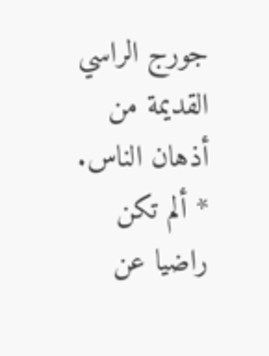جورج الراسي القديمة من أذهان الناس.
* ألم تكن راضيا عن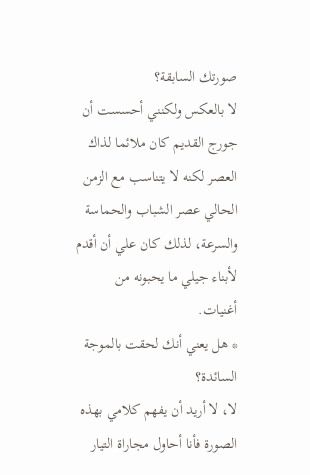صورتك السابقة؟
لا بالعكس ولكنني أحسست أن جورج القديم كان ملائما لذاك العصر لكنه لا يتناسب مع الزمن الحالي عصر الشباب والحماسة والسرعة، لذلك كان علي أن أقدم لأبناء جيلي ما يحبونه من أغنيات.
* هل يعني أنك لحقت بالموجة السائدة؟
لا، لا أريد أن يفهم كلامي بهذه الصورة فأنا أحاول مجاراة التيار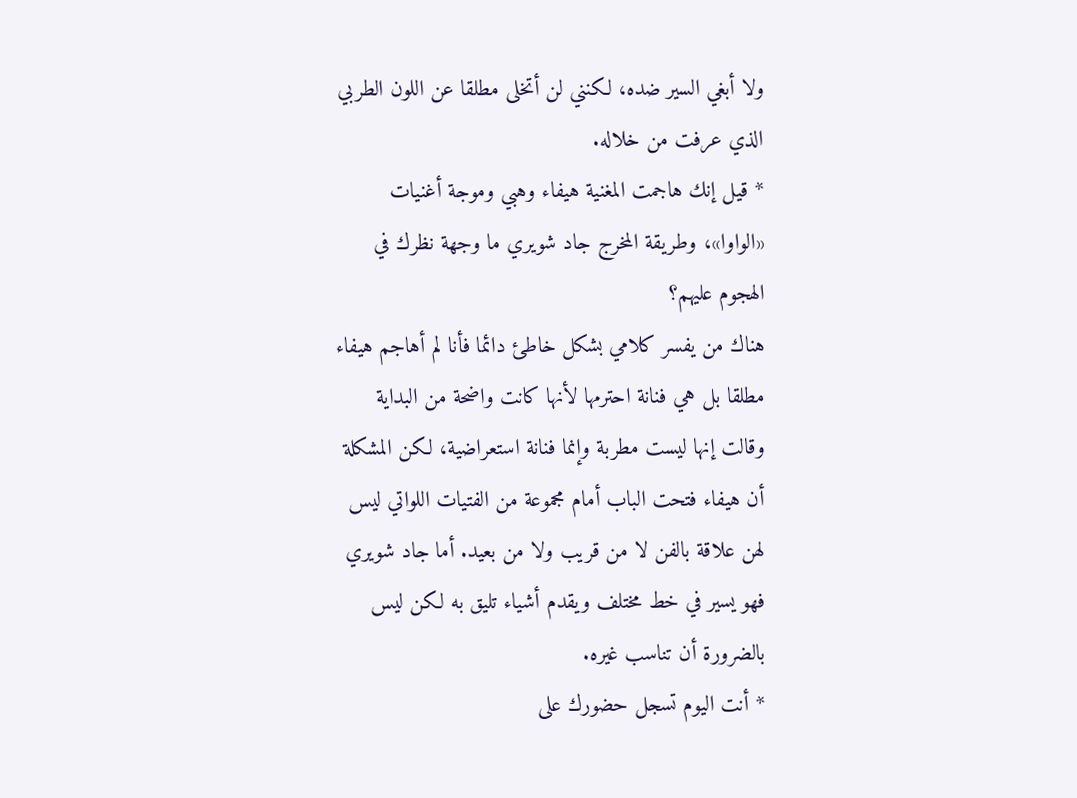ولا أبغي السير ضده، لكنني لن أتخلى مطلقا عن اللون الطربي الذي عرفت من خلاله.
* قيل إنك هاجمت المغنية هيفاء وهبي وموجة أغنيات «الواوا»، وطريقة المخرج جاد شويري ما وجهة نظرك في الهجوم عليهم؟
هناك من يفسر كلامي بشكل خاطئ دائما فأنا لم أهاجم هيفاء مطلقا بل هي فنانة احترمها لأنها كانت واضحة من البداية وقالت إنها ليست مطربة وإنما فنانة استعراضية، لكن المشكلة أن هيفاء فتحت الباب أمام مجموعة من الفتيات اللواتي ليس لهن علاقة بالفن لا من قريب ولا من بعيد. أما جاد شويري فهو يسير في خط مختلف ويقدم أشياء تليق به لكن ليس بالضرورة أن تناسب غيره.
* أنت اليوم تسجل حضورك على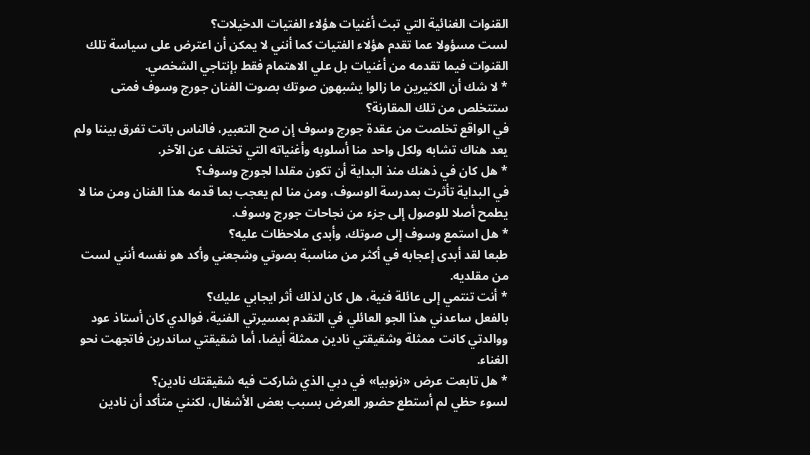القنوات الغنائية التي تبث أغنيات هؤلاء الفتيات الدخيلات؟
لست مسؤولا عما تقدم هؤلاء الفتيات كما أنني لا يمكن أن اعترض على سياسة تلك القنوات فيما تقدمه من أغنيات بل علي الاهتمام فقط بإنتاجي الشخصي.
* لا شك أن الكثيرين ما زالوا يشبهون صوتك بصوت الفنان جورج وسوف فمتى ستتخلص من تلك المقارنة؟
في الواقع تخلصت من عقدة جورج وسوف إن صح التعبير، فالناس باتت تفرق بيننا ولم يعد هناك تشابه ولكل واحد منا أسلوبه وأغنياته التي تختلف عن الآخر.
* هل كان في ذهنك منذ البداية أن تكون مقلدا لجورج وسوف؟
في البداية تأثرت بمدرسة الوسوف، ومن منا لم يعجب بما قدمه هذا الفنان ومن منا لا يطمح أصلا للوصول إلى جزء من نجاحات جورج وسوف.
* هل استمع وسوف إلى صوتك، وأبدى ملاحظات عليه؟
طبعا لقد أبدى إعجابه في أكثر من مناسبة بصوتي وشجعني وأكد هو نفسه أنني لست من مقلديه.
* أنت تنتمي إلى عائلة فنية، هل كان لذلك أثر ايجابي عليك؟
بالفعل ساعدني هذا الجو العائلي في التقدم بمسيرتي الفنية، فوالدي كان أستاذ عود ووالدتي كانت ممثلة وشقيقتي نادين ممثلة أيضا، أما شقيقتي ساندرين فاتجهت نحو الغناء.
* هل تابعت عرض «زنوبيا» في دبي الذي شاركت فيه شقيقتك نادين؟
لسوء حظي لم أستطع حضور العرض بسبب بعض الأشغال، لكنني متأكد أن نادين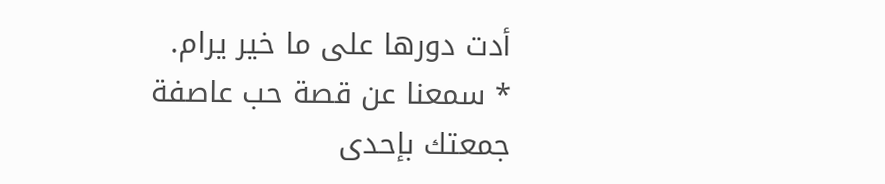أدت دورها على ما خير يرام.
* سمعنا عن قصة حب عاصفة جمعتك بإحدى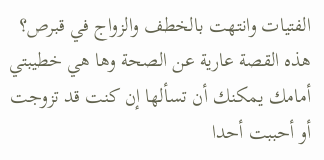الفتيات وانتهت بالخطف والزواج في قبرص؟
هذه القصة عارية عن الصحة وها هي خطيبتي أمامك يمكنك أن تسألها إن كنت قد تزوجت أو أحببت أحدا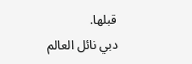قبلها.
دبي نائل العالم